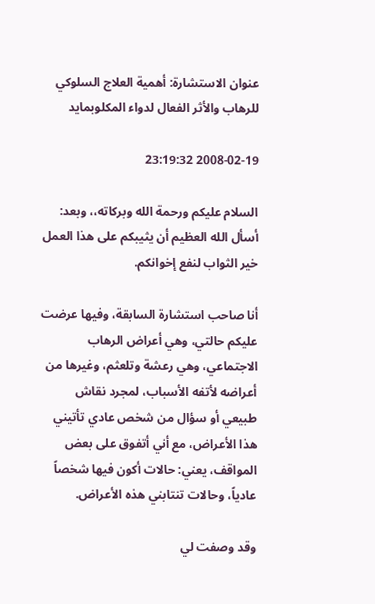عنوان الاستشارة: أهمية العلاج السلوكي للرهاب والأثر الفعال لدواء المكلوبمايد

2008-02-19 23:19:32

السلام عليكم ورحمة الله وبركاته،، وبعد:
أسأل الله العظيم أن يثيبكم على هذا العمل خير الثواب لنفع إخوانكم.

أنا صاحب استشارة السابقة، وفيها عرضت عليكم حالتي، وهي أعراض الرهاب الاجتماعي، وهي رعشة وتلعثم، وغيرها من أعراضه لأتفه الأسباب، لمجرد نقاش طبيعي أو سؤال من شخص عادي تأتيني هذا الأعراض، مع أني أتفوق على بعض المواقف، يعني: حالات أكون فيها شخصاً عادياً، وحالات تنتابني هذه الأعراض.

وقد وصفت لي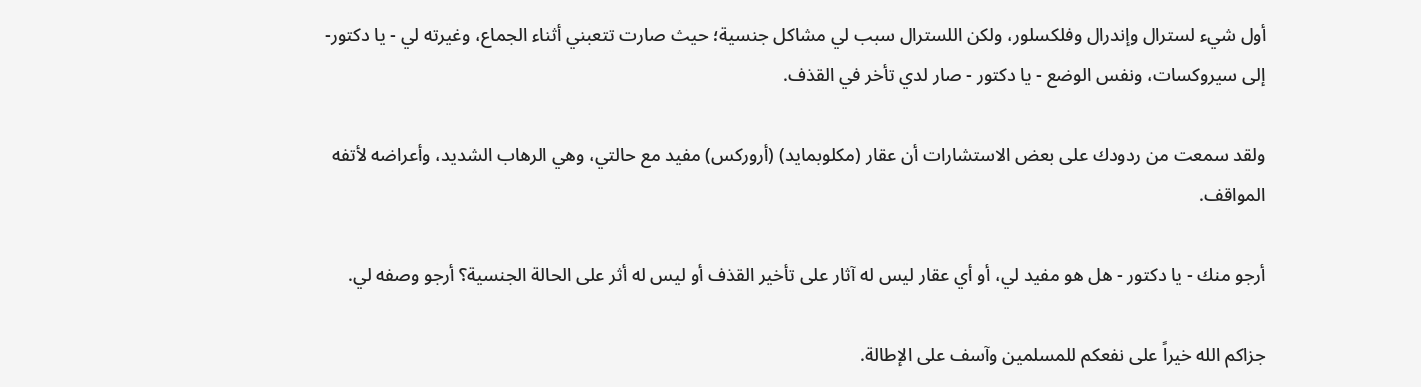أول شيء لسترال وإندرال وفلكسلور، ولكن اللسترال سبب لي مشاكل جنسية؛ حيث صارت تتعبني أثناء الجماع، وغيرته لي - يا دكتور- إلى سيروكسات، ونفس الوضع - يا دكتور - صار لدي تأخر في القذف.

ولقد سمعت من ردودك على بعض الاستشارات أن عقار (مكلوبمايد) (أروركس) مفيد مع حالتي، وهي الرهاب الشديد، وأعراضه لأتفه المواقف.

أرجو منك - يا دكتور - هل هو مفيد لي، أو أي عقار ليس له آثار على تأخير القذف أو ليس له أثر على الحالة الجنسية؟ أرجو وصفه لي.

جزاكم الله خيراً على نفعكم للمسلمين وآسف على الإطالة.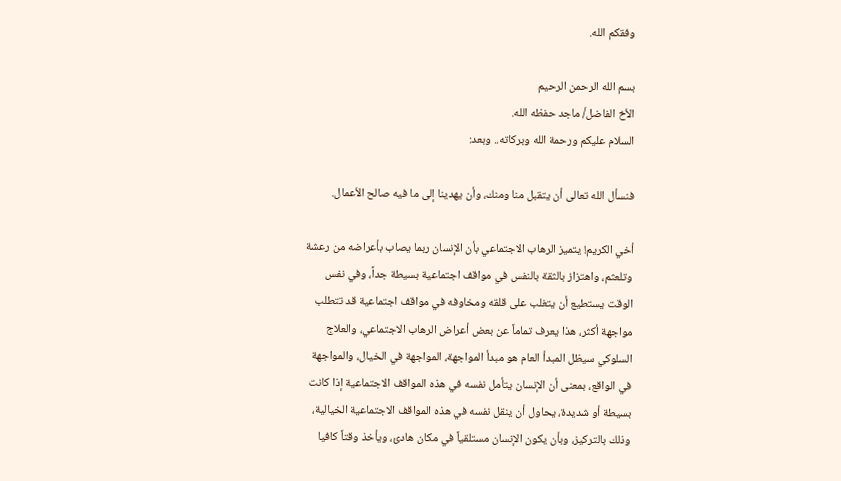وفقكم الله.

بسم الله الرحمن الرحيم
الأخ الفاضل/ ماجد حفظه الله.
السلام عليكم ورحمة الله وبركاته.. وبعد:

فنسأل الله تعالى أن يتقبل منا ومنك، وأن يهدينا إلى ما فيه صالح الأعمال.

أخي الكريم! يتميز الرهاب الاجتماعي بأن الإنسان ربما يصاب بأعراضه من رعشة وتلعثم، واهتزاز بالثقة بالنفس في مواقف اجتماعية بسيطة جداً، وفي نفس الوقت يستطيع أن يتغلب على قلقه ومخاوفه في مواقف اجتماعية قد تتطلب مواجهة أكثر، هذا يعرف تماماً عن بعض أعراض الرهاب الاجتماعي، والعلاج السلوكي سيظل المبدأ العام هو مبدأ المواجهة، المواجهة في الخيال، والمواجهة في الواقع، بمعنى أن الإنسان يتأمل نفسه في هذه المواقف الاجتماعية إذا كانت بسيطة أو شديدة، يحاول أن ينقل نفسه في هذه المواقف الاجتماعية الخيالية، وذلك بالتركيز، وبأن يكون الإنسان مستلقياً في مكان هادئ، ويأخذ وقتاً كافيا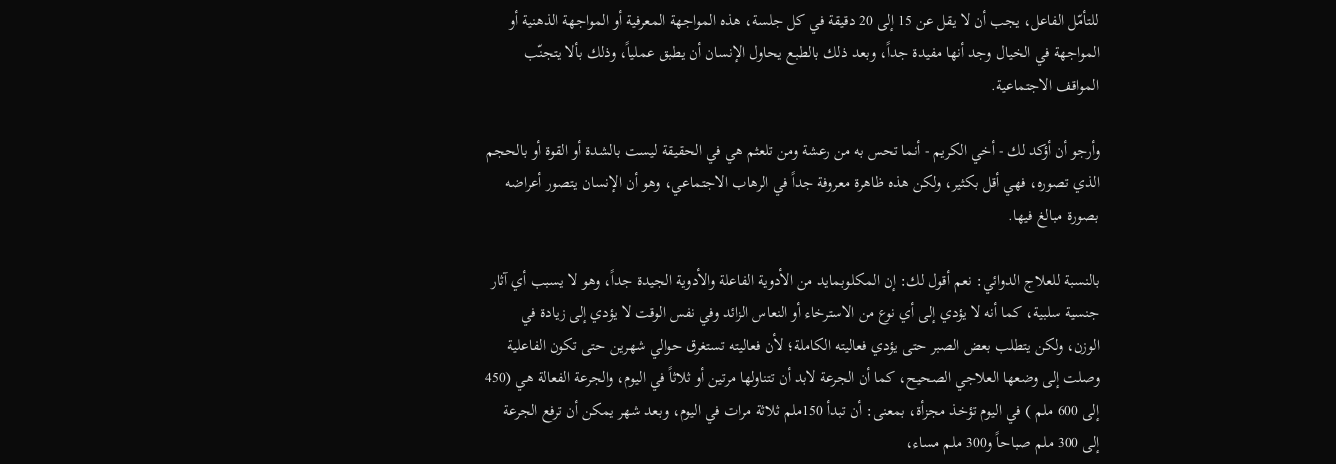للتأمّل الفاعل، يجب أن لا يقل عن 15 إلى 20 دقيقة في كل جلسة، هذه المواجهة المعرفية أو المواجهة الذهنية أو المواجهة في الخيال وجد أنها مفيدة جداً، وبعد ذلك بالطبع يحاول الإنسان أن يطبق عملياً، وذلك بألا يتجنّب المواقف الاجتماعية.

وأرجو أن أؤكد لك - أخي الكريم - أنما تحس به من رعشة ومن تلعثم هي في الحقيقة ليست بالشدة أو القوة أو بالحجم الذي تصوره، فهي أقل بكثير، ولكن هذه ظاهرة معروفة جداً في الرهاب الاجتماعي، وهو أن الإنسان يتصور أعراضه بصورة مبالغ فيها.

بالنسبة للعلاج الدوائي: نعم أقول لك: إن المكلوبمايد من الأدوية الفاعلة والأدوية الجيدة جداً، وهو لا يسبب أي آثار جنسية سلبية، كما أنه لا يؤدي إلى أي نوع من الاسترخاء أو النعاس الزائد وفي نفس الوقت لا يؤدي إلى زيادة في الوزن، ولكن يتطلب بعض الصبر حتى يؤدي فعاليته الكاملة؛ لأن فعاليته تستغرق حوالي شهرين حتى تكون الفاعلية وصلت إلى وضعها العلاجي الصحيح، كما أن الجرعة لابد أن تتناولها مرتين أو ثلاثاً في اليوم، والجرعة الفعالة هي (450 إلى 600 ملم ) في اليوم تؤخذ مجزأة، بمعنى: أن تبدأ 150ملم ثلاثة مرات في اليوم، وبعد شهر يمكن أن ترفع الجرعة إلى 300 ملم صباحاً و300 ملم مساء،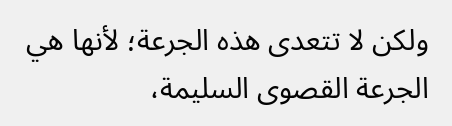ولكن لا تتعدى هذه الجرعة؛ لأنها هي الجرعة القصوى السليمة،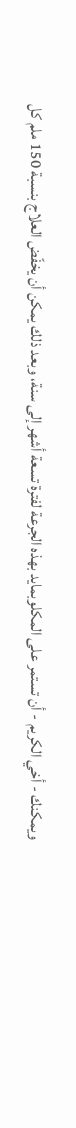ويمكنك - أخي الكريم - أن تستمر على المكلوبمايد بهذه الجرعة لفترة تسعة أشهر إلى سنة، وبعد ذلك يمكن أن يخفّض العلاج بنسبة 150 ملم كل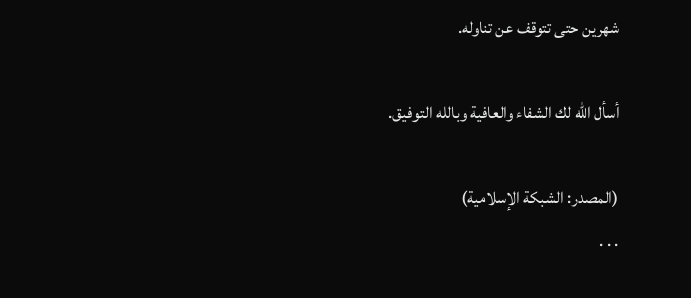شهرين حتى تتوقف عن تناوله.

أسأل الله لك الشفاء والعافية وبالله التوفيق.

(المصدر: الشبكة الإسلامية)
. . .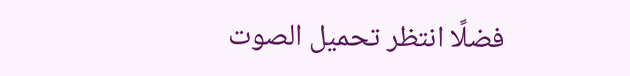فضلًا انتظر تحميل الصوت